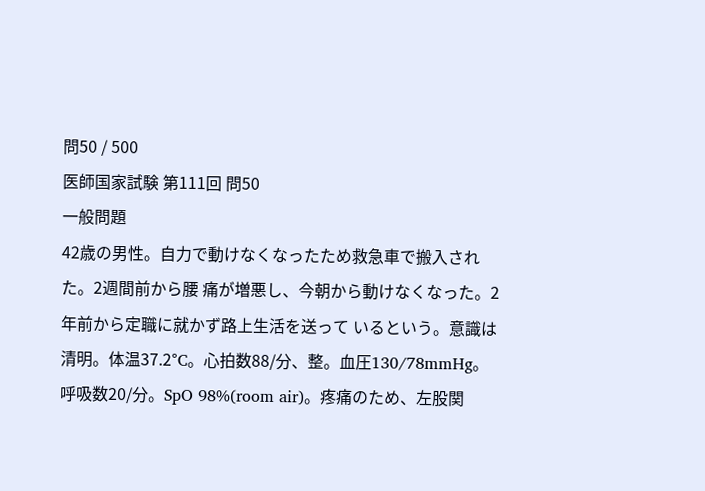問50 / 500
医師国家試験 第111回 問50
一般問題
42歳の男性。自力で動けなくなったため救急車で搬入された。2週間前から腰 痛が増悪し、今朝から動けなくなった。2年前から定職に就かず路上生活を送って いるという。意識は清明。体温37.2°C。心拍数88/分、整。血圧130/78mmHg。 呼吸数20/分。SpO 98%(room air)。疼痛のため、左股関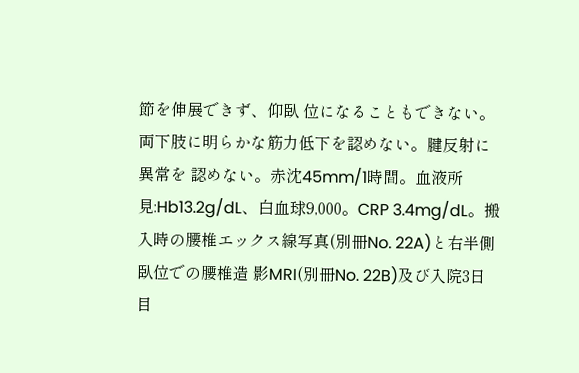節を伸展できず、仰臥 位になることもできない。両下肢に明らかな筋力低下を認めない。腱反射に異常を 認めない。赤沈45mm/1時間。血液所見:Hb13.2g/dL、白血球9,000。CRP 3.4mg/dL。搬入時の腰椎エックス線写真(別冊No. 22A)と右半側臥位での腰椎造 影MRI(別冊No. 22B)及び入院3日目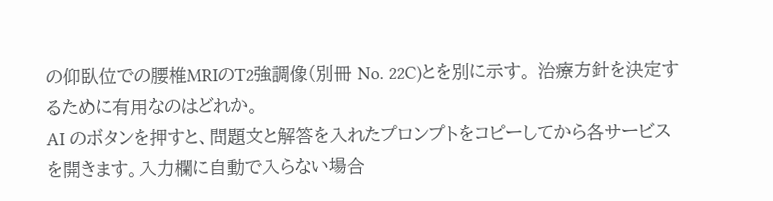の仰臥位での腰椎MRIのT2強調像(別冊 No. 22C)とを別に示す。 治療方針を決定するために有用なのはどれか。
AI のボタンを押すと、問題文と解答を入れたプロンプトをコピーしてから各サービスを開きます。入力欄に自動で入らない場合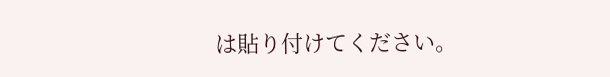は貼り付けてください。